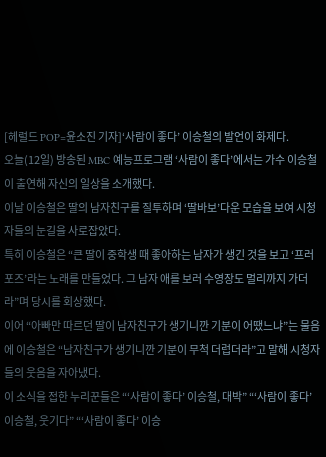[헤럴드 POP=윤소진 기자]‘사람이 좋다’ 이승철의 발언이 화제다.
오늘(12일) 방송된 MBC 예능프로그램 ‘사람이 좋다’에서는 가수 이승철이 출연해 자신의 일상을 소개했다.
이날 이승철은 딸의 남자친구를 질투하며 ‘딸바보’다운 모습을 보여 시청자들의 눈길을 사로잡았다.
특히 이승철은 “큰 딸이 중학생 때 좋아하는 남자가 생긴 것을 보고 ‘프러포즈’라는 노래를 만들었다. 그 남자 애를 보러 수영장도 멀리까지 가더라”며 당시를 회상했다.
이어 “아빠만 따르던 딸이 남자친구가 생기니깐 기분이 어땠느냐”는 물음에 이승철은 “남자친구가 생기니깐 기분이 무척 더럽더라”고 말해 시청자들의 웃음을 자아냈다.
이 소식을 접한 누리꾼들은 “‘사람이 좋다’ 이승철, 대박” “‘사람이 좋다’ 이승철, 웃기다” “‘사람이 좋다’ 이승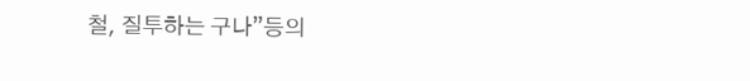철, 질투하는 구나”등의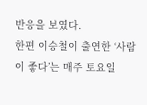반응을 보였다.
한편 이승철이 출연한 ‘사람이 좋다’는 매주 토요일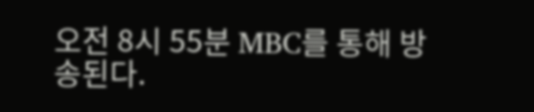오전 8시 55분 MBC를 통해 방송된다.